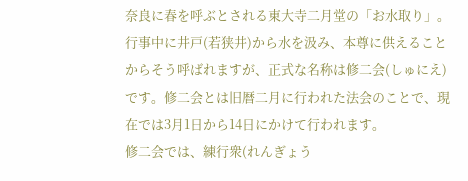奈良に春を呼ぶとされる東大寺二月堂の「お水取り」。
行事中に井戸(若狭井)から水を汲み、本尊に供えることからそう呼ばれますが、正式な名称は修二会(しゅにえ)です。修二会とは旧暦二月に行われた法会のことで、現在では3月1日から14日にかけて行われます。
修二会では、練行衆(れんぎょう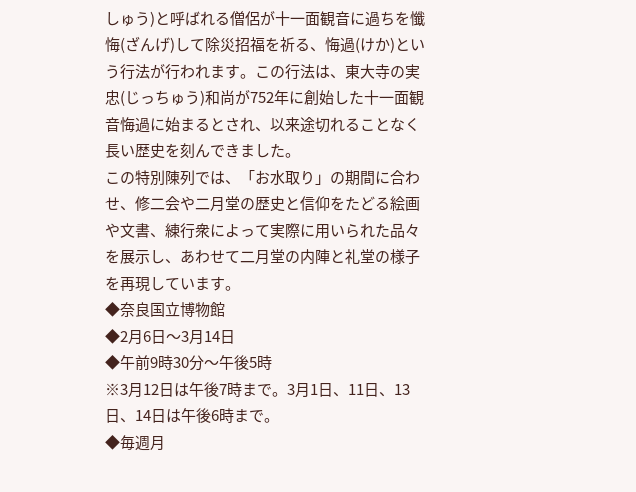しゅう)と呼ばれる僧侶が十一面観音に過ちを懺悔(ざんげ)して除災招福を祈る、悔過(けか)という行法が行われます。この行法は、東大寺の実忠(じっちゅう)和尚が752年に創始した十一面観音悔過に始まるとされ、以来途切れることなく長い歴史を刻んできました。
この特別陳列では、「お水取り」の期間に合わせ、修二会や二月堂の歴史と信仰をたどる絵画や文書、練行衆によって実際に用いられた品々を展示し、あわせて二月堂の内陣と礼堂の様子を再現しています。
◆奈良国立博物館
◆2月6日〜3月14日
◆午前9時30分〜午後5時
※3月12日は午後7時まで。3月1日、11日、13日、14日は午後6時まで。
◆毎週月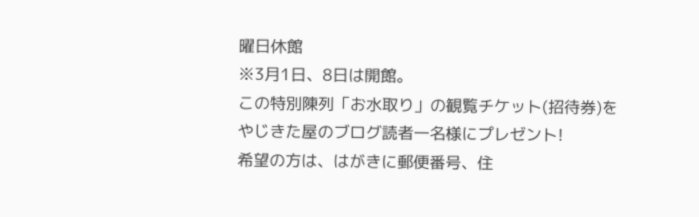曜日休館
※3月1日、8日は開館。
この特別陳列「お水取り」の観覧チケット(招待券)をやじきた屋のブログ読者一名様にプレゼント!
希望の方は、はがきに郵便番号、住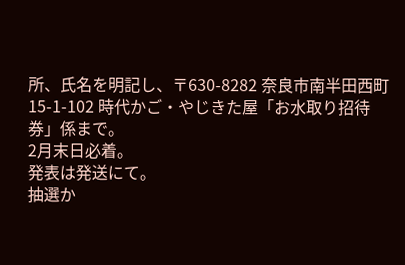所、氏名を明記し、〒630-8282 奈良市南半田西町15-1-102 時代かご・やじきた屋「お水取り招待券」係まで。
2月末日必着。
発表は発送にて。
抽選か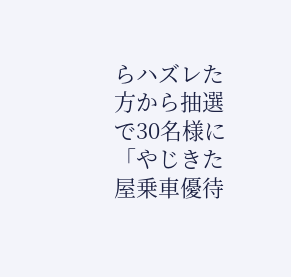らハズレた方から抽選で30名様に「やじきた屋乗車優待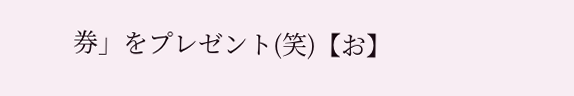券」をプレゼント(笑)【お】